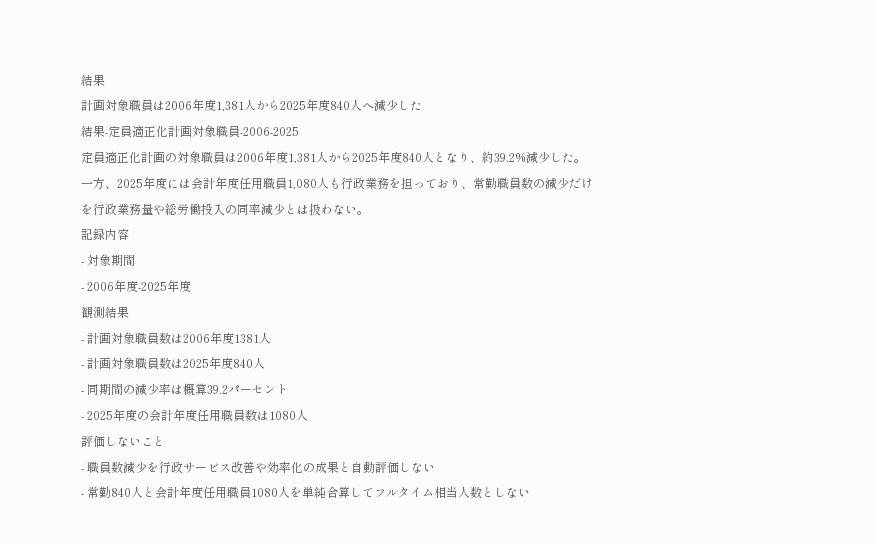結果
計画対象職員は2006年度1,381人から2025年度840人へ減少した
結果-定員適正化計画対象職員-2006-2025
定員適正化計画の対象職員は2006年度1,381人から2025年度840人となり、約39.2%減少した。一方、2025年度には会計年度任用職員1,080人も行政業務を担っており、常勤職員数の減少だけを行政業務量や総労働投入の同率減少とは扱わない。
記録内容
- 対象期間
- 2006年度-2025年度
観測結果
- 計画対象職員数は2006年度1381人
- 計画対象職員数は2025年度840人
- 同期間の減少率は概算39.2パーセント
- 2025年度の会計年度任用職員数は1080人
評価しないこと
- 職員数減少を行政サービス改善や効率化の成果と自動評価しない
- 常勤840人と会計年度任用職員1080人を単純合算してフルタイム相当人数としない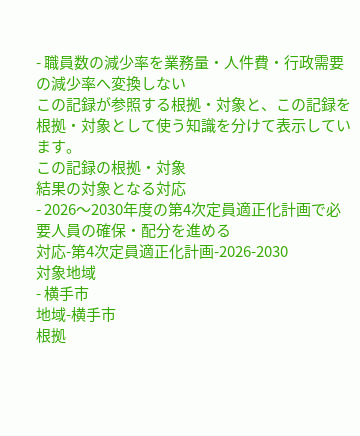- 職員数の減少率を業務量・人件費・行政需要の減少率へ変換しない
この記録が参照する根拠・対象と、この記録を根拠・対象として使う知識を分けて表示しています。
この記録の根拠・対象
結果の対象となる対応
- 2026〜2030年度の第4次定員適正化計画で必要人員の確保・配分を進める
対応-第4次定員適正化計画-2026-2030
対象地域
- 横手市
地域-横手市
根拠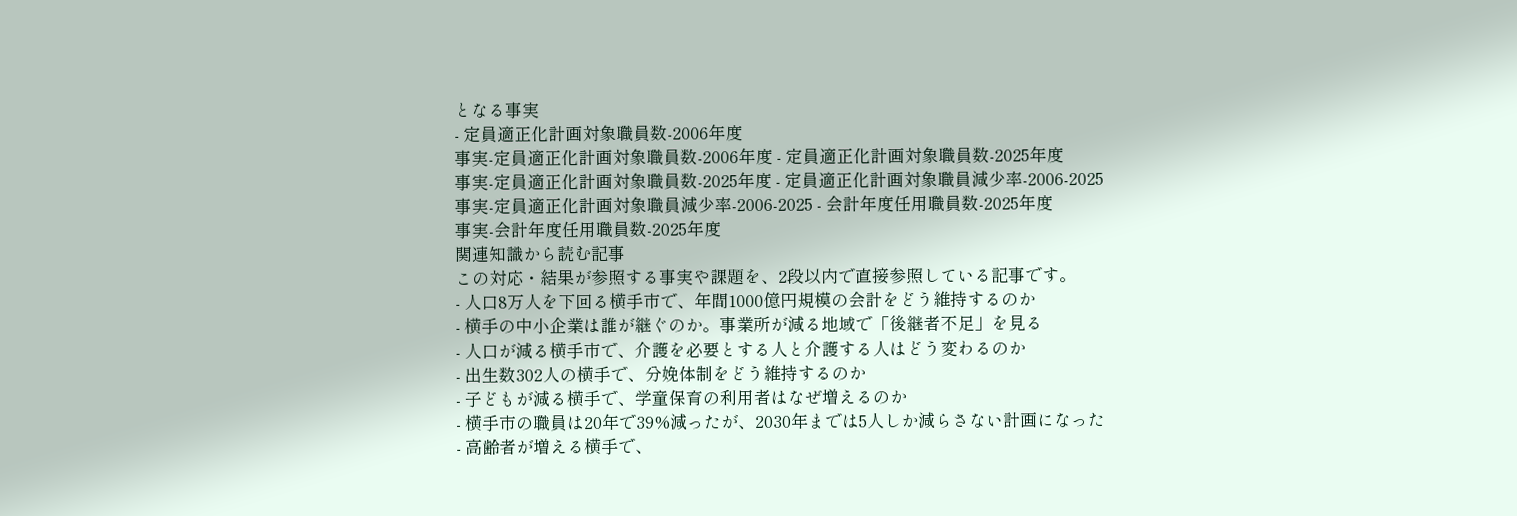となる事実
- 定員適正化計画対象職員数-2006年度
事実-定員適正化計画対象職員数-2006年度 - 定員適正化計画対象職員数-2025年度
事実-定員適正化計画対象職員数-2025年度 - 定員適正化計画対象職員減少率-2006-2025
事実-定員適正化計画対象職員減少率-2006-2025 - 会計年度任用職員数-2025年度
事実-会計年度任用職員数-2025年度
関連知識から読む記事
この対応・結果が参照する事実や課題を、2段以内で直接参照している記事です。
- 人口8万人を下回る横手市で、年間1000億円規模の会計をどう維持するのか
- 横手の中小企業は誰が継ぐのか。事業所が減る地域で「後継者不足」を見る
- 人口が減る横手市で、介護を必要とする人と介護する人はどう変わるのか
- 出生数302人の横手で、分娩体制をどう維持するのか
- 子どもが減る横手で、学童保育の利用者はなぜ増えるのか
- 横手市の職員は20年で39%減ったが、2030年までは5人しか減らさない計画になった
- 高齢者が増える横手で、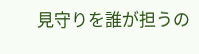見守りを誰が担うの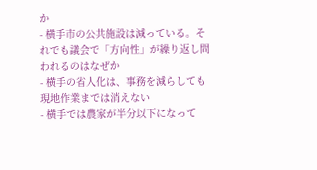か
- 横手市の公共施設は減っている。それでも議会で「方向性」が繰り返し問われるのはなぜか
- 横手の省人化は、事務を減らしても現地作業までは消えない
- 横手では農家が半分以下になって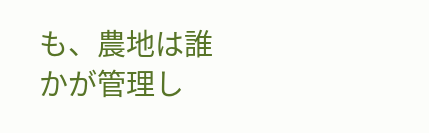も、農地は誰かが管理し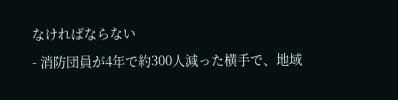なければならない
- 消防団員が4年で約300人減った横手で、地域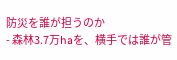防災を誰が担うのか
- 森林3.7万haを、横手では誰が管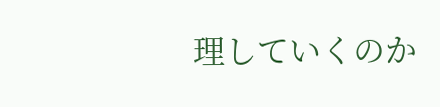理していくのか